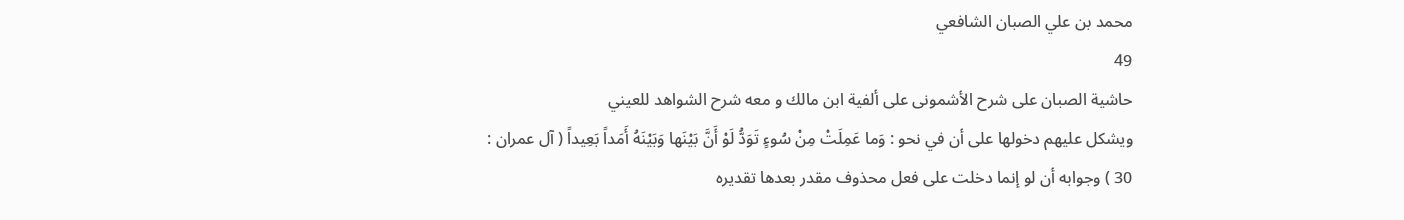محمد بن علي الصبان الشافعي
49
حاشية الصبان على شرح الأشمونى على ألفية ابن مالك و معه شرح الشواهد للعيني
ويشكل عليهم دخولها على أن في نحو : وَما عَمِلَتْ مِنْ سُوءٍ تَوَدُّ لَوْ أَنَّ بَيْنَها وَبَيْنَهُ أَمَداً بَعِيداً ( آل عمران : 30 ) وجوابه أن لو إنما دخلت على فعل محذوف مقدر بعدها تقديره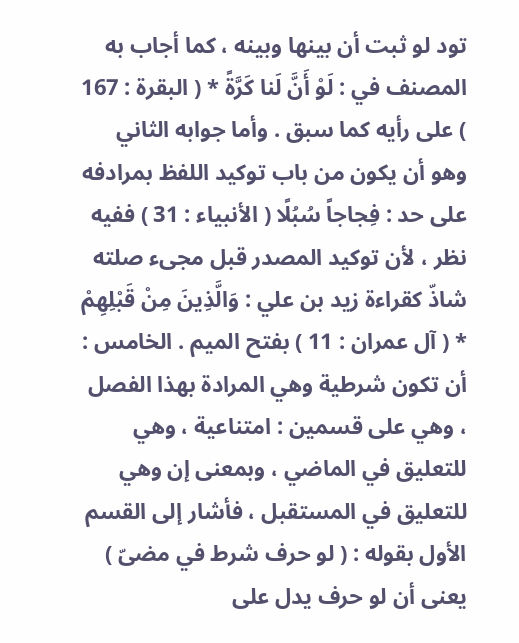تود لو ثبت أن بينها وبينه ، كما أجاب به المصنف في : لَوْ أَنَّ لَنا كَرَّةً * ( البقرة : 167 ) على رأيه كما سبق . وأما جوابه الثاني وهو أن يكون من باب توكيد اللفظ بمرادفه على حد : فِجاجاً سُبُلًا ( الأنبياء : 31 ) ففيه نظر ، لأن توكيد المصدر قبل مجىء صلته شاذّ كقراءة زيد بن علي : وَالَّذِينَ مِنْ قَبْلِهِمْ * ( آل عمران : 11 ) بفتح الميم . الخامس : أن تكون شرطية وهي المرادة بهذا الفصل ، وهي على قسمين : امتناعية ، وهي للتعليق في الماضي ، وبمعنى إن وهي للتعليق في المستقبل ، فأشار إلى القسم الأول بقوله : ( لو حرف شرط في مضىّ ) يعنى أن لو حرف يدل على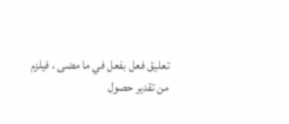تعليق فعل بفعل في ما مضى ، فيلزم من تقدير حصول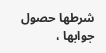شرطها حصول جوابها ،